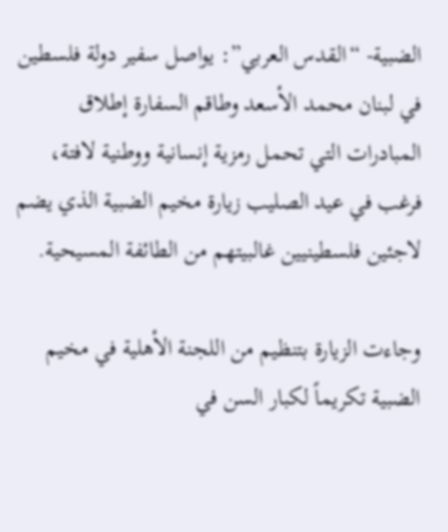الضبية- “القدس العربي”: يواصل سفير دولة فلسطين في لبنان محمد الأسعد وطاقم السفارة إطلاق المبادرات التي تحمل رمزية إنسانية ووطنية لافتة، فرغب في عيد الصليب زيارة مخيم الضبية الذي يضم لاجئين فلسطينيين غالبيتهم من الطائفة المسيحية.

وجاءت الزيارة بتنظيم من اللجنة الأهلية في مخيم الضبية تكريماً لكبار السن في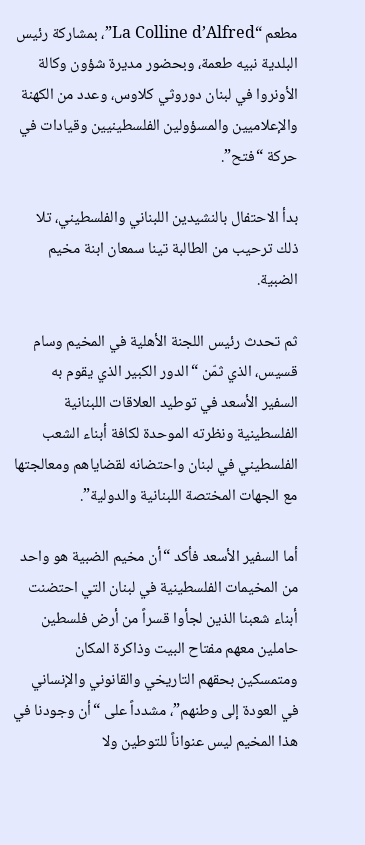مطعم “La Colline d’Alfred”، بمشاركة رئيس البلدية نبيه طعمة، وبحضور مديرة شؤون وكالة الأونروا في لبنان دوروثي كلاوس، وعدد من الكهنة والإعلاميين والمسؤولين الفلسطينيين وقيادات في حركة “فتح”.

بدأ الاحتفال بالنشيدين اللبناني والفلسطيني، تلا ذلك ترحيب من الطالبة تينا سمعان ابنة مخيم الضبية.

ثم تحدث رئيس اللجنة الأهلية في المخيم وسام قسيس، الذي ثمّن “الدور الكبير الذي يقوم به السفير الأسعد في توطيد العلاقات اللبنانية الفلسطينية ونظرته الموحدة لكافة أبناء الشعب الفلسطيني في لبنان واحتضانه لقضاياهم ومعالجتها مع الجهات المختصة اللبنانية والدولية”.

أما السفير الأسعد فأكد “أن مخيم الضبية هو واحد من المخيمات الفلسطينية في لبنان التي احتضنت أبناء شعبنا الذين لجأوا قسراً من أرض فلسطين حاملين معهم مفتاح البيت وذاكرة المكان ومتمسكين بحقهم التاريخي والقانوني والإنساني في العودة إلى وطنهم”، مشدداً على “أن وجودنا في هذا المخيم ليس عنواناً للتوطين ولا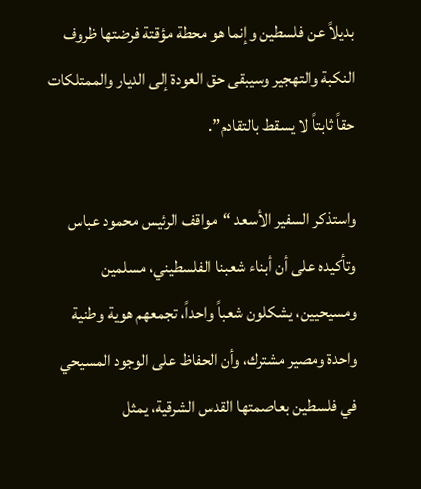بديلاً عن فلسطين وإنما هو محطة مؤقتة فرضتها ظروف النكبة والتهجير وسيبقى حق العودة إلى الديار والممتلكات حقاً ثابتاً لا يسقط بالتقادم”.

واستذكر السفير الأسعد “مواقف الرئيس محمود عباس وتأكيده على أن أبناء شعبنا الفلسطيني، مسلمين ومسيحيين، يشكلون شعباً واحداً، تجمعهم هوية وطنية واحدة ومصير مشترك، وأن الحفاظ على الوجود المسيحي في فلسطين بعاصمتها القدس الشرقية، يمثل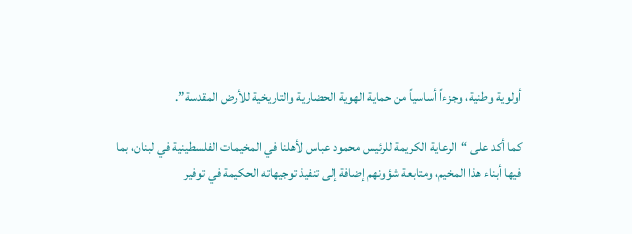أولوية وطنية، وجزءاً أساسياً من حماية الهوية الحضارية والتاريخية للأرض المقدسة”.

كما أكد على “الرعاية الكريمة للرئيس محمود عباس لأهلنا في المخيمات الفلسطينية في لبنان، بما فيها أبناء هذا المخيم، ومتابعة شؤونهم إضافة إلى تنفيذ توجيهاته الحكيمة في توفير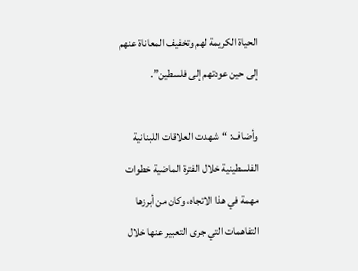الحياة الكريمة لهم وتخفيف المعاناة عنهم إلى حين عودتهم إلى فلسطين”.

وأضاف: “شهدت العلاقات اللبنانية الفلسطينية خلال الفترة الماضية خطوات مهمة في هذا الاتجاه، وكان من أبرزها التفاهمات التي جرى التعبير عنها خلال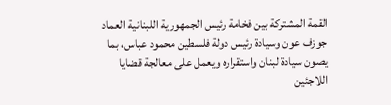القمة المشتركة بين فخامة رئيس الجمهورية اللبنانية العماد جوزف عون وسيادة رئيس دولة فلسطين محمود عباس، بما يصون سيادة لبنان واستقراره ويعمل على معالجة قضايا اللاجئين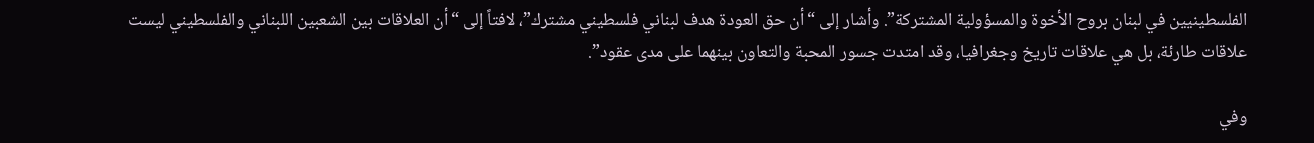الفلسطينيين في لبنان بروح الأخوة والمسؤولية المشتركة”. وأشار إلى “أن حق العودة هدف لبناني فلسطيني مشترك”، لافتاً إلى “أن العلاقات بين الشعبين اللبناني والفلسطيني ليست علاقات طارئة، بل هي علاقات تاريخ وجغرافيا، وقد امتدت جسور المحبة والتعاون بينهما على مدى عقود”.

وفي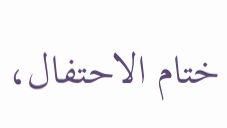ختام الاحتفال،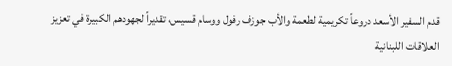قدم السفير الأسعد دروعاً تكريمية لطعمة والأب جوزف رفول ووسام قسيس، تقديراً لجهودهم الكبيرة في تعزيز العلاقات اللبنانية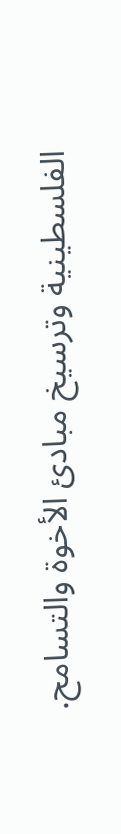الفلسطينية وترسيخ مبادئ الأخوة والتسامح.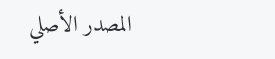المصدر الأصلي